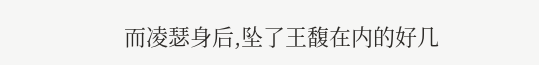而凌瑟身后,坠了王馥在内的好几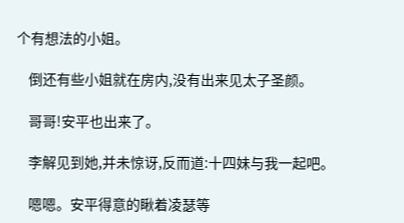个有想法的小姐。

    倒还有些小姐就在房内,没有出来见太子圣颜。

    哥哥!安平也出来了。

    李解见到她,并未惊讶,反而道:十四妹与我一起吧。

    嗯嗯。安平得意的瞅着凌瑟等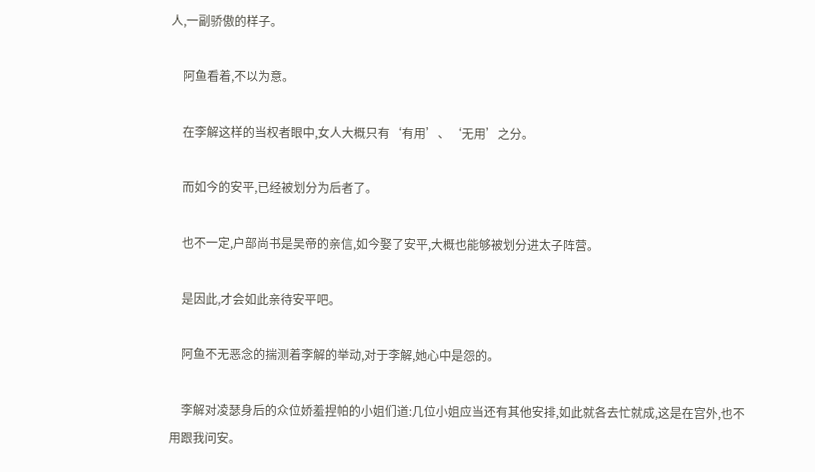人,一副骄傲的样子。

    阿鱼看着,不以为意。

    在李解这样的当权者眼中,女人大概只有‘有用’、‘无用’之分。

    而如今的安平,已经被划分为后者了。

    也不一定,户部尚书是吴帝的亲信,如今娶了安平,大概也能够被划分进太子阵营。

    是因此,才会如此亲待安平吧。

    阿鱼不无恶念的揣测着李解的举动,对于李解,她心中是怨的。

    李解对凌瑟身后的众位娇羞捏帕的小姐们道:几位小姐应当还有其他安排,如此就各去忙就成,这是在宫外,也不用跟我问安。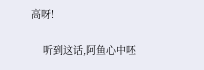高呀!

    听到这话,阿鱼心中呸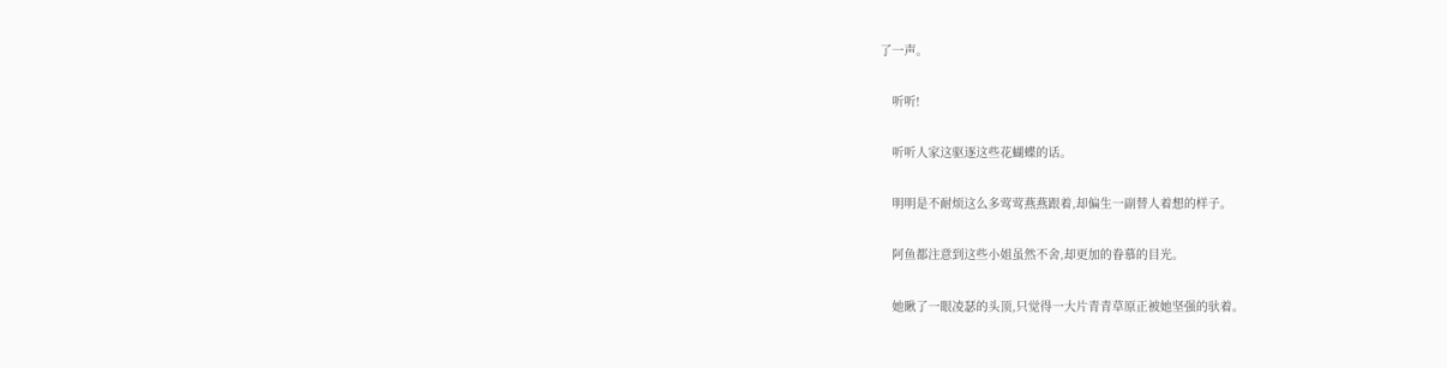了一声。

    听听!

    听听人家这驱逐这些花蝴蝶的话。

    明明是不耐烦这么多莺莺燕燕跟着,却偏生一副替人着想的样子。

    阿鱼都注意到这些小姐虽然不舍,却更加的眷慕的目光。

    她瞅了一眼凌瑟的头顶,只觉得一大片青青草原正被她坚强的驮着。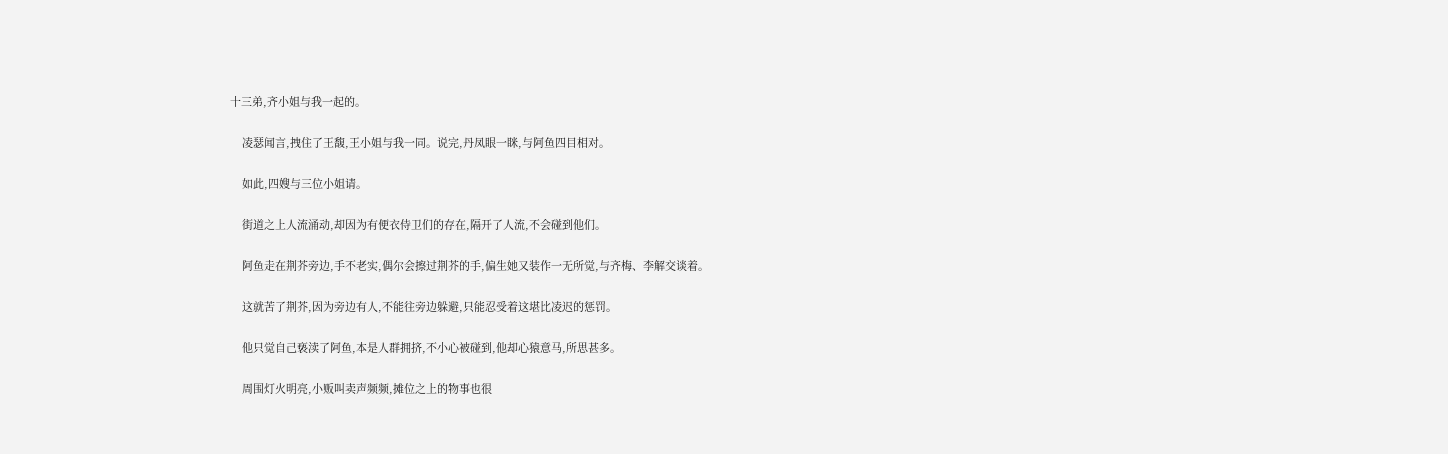十三弟,齐小姐与我一起的。

    凌瑟闻言,拽住了王馥,王小姐与我一同。说完,丹凤眼一眯,与阿鱼四目相对。

    如此,四嫂与三位小姐请。

    街道之上人流涌动,却因为有便衣侍卫们的存在,隔开了人流,不会碰到他们。

    阿鱼走在荆芥旁边,手不老实,偶尔会擦过荆芥的手,偏生她又装作一无所觉,与齐梅、李解交谈着。

    这就苦了荆芥,因为旁边有人,不能往旁边躲避,只能忍受着这堪比凌迟的惩罚。

    他只觉自己亵渎了阿鱼,本是人群拥挤,不小心被碰到,他却心猿意马,所思甚多。

    周围灯火明亮,小贩叫卖声频频,摊位之上的物事也很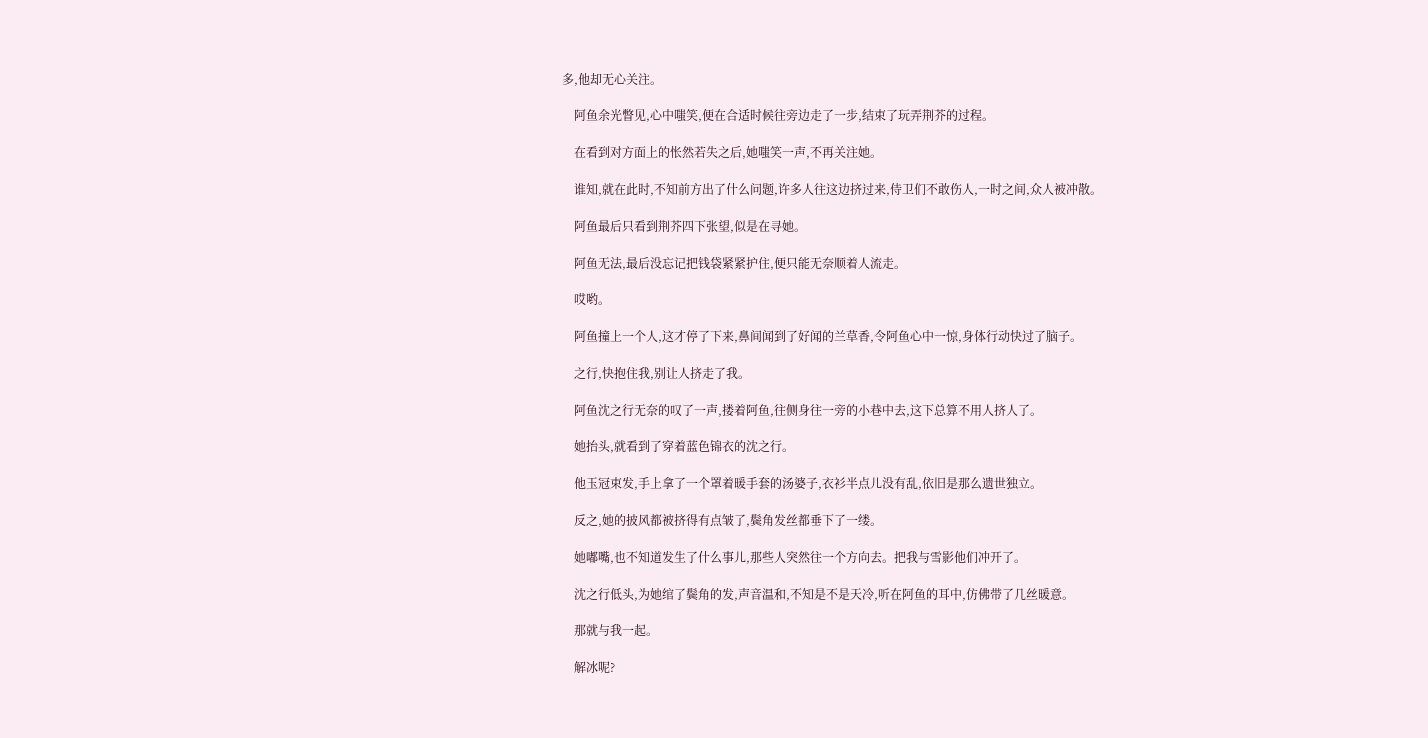多,他却无心关注。

    阿鱼余光瞥见,心中嗤笑,便在合适时候往旁边走了一步,结束了玩弄荆芥的过程。

    在看到对方面上的怅然若失之后,她嗤笑一声,不再关注她。

    谁知,就在此时,不知前方出了什么问题,许多人往这边挤过来,侍卫们不敢伤人,一时之间,众人被冲散。

    阿鱼最后只看到荆芥四下张望,似是在寻她。

    阿鱼无法,最后没忘记把钱袋紧紧护住,便只能无奈顺着人流走。

    哎哟。

    阿鱼撞上一个人,这才停了下来,鼻间闻到了好闻的兰草香,令阿鱼心中一惊,身体行动快过了脑子。

    之行,快抱住我,别让人挤走了我。

    阿鱼沈之行无奈的叹了一声,搂着阿鱼,往侧身往一旁的小巷中去,这下总算不用人挤人了。

    她抬头,就看到了穿着蓝色锦衣的沈之行。

    他玉冠束发,手上拿了一个罩着暖手套的汤婆子,衣衫半点儿没有乱,依旧是那么遗世独立。

    反之,她的披风都被挤得有点皱了,鬓角发丝都垂下了一缕。

    她嘟嘴,也不知道发生了什么事儿,那些人突然往一个方向去。把我与雪影他们冲开了。

    沈之行低头,为她绾了鬓角的发,声音温和,不知是不是天冷,听在阿鱼的耳中,仿佛带了几丝暖意。

    那就与我一起。

    解冰呢?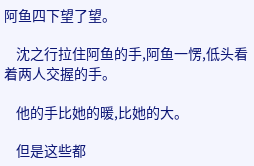阿鱼四下望了望。

    沈之行拉住阿鱼的手,阿鱼一愣,低头看着两人交握的手。

    他的手比她的暖,比她的大。

    但是这些都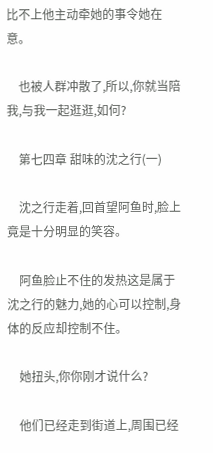比不上他主动牵她的事令她在意。

    也被人群冲散了,所以,你就当陪我,与我一起逛逛,如何?

    第七四章 甜味的沈之行(一)

    沈之行走着,回首望阿鱼时,脸上竟是十分明显的笑容。

    阿鱼脸止不住的发热这是属于沈之行的魅力,她的心可以控制,身体的反应却控制不住。

    她扭头,你你刚才说什么?

    他们已经走到街道上,周围已经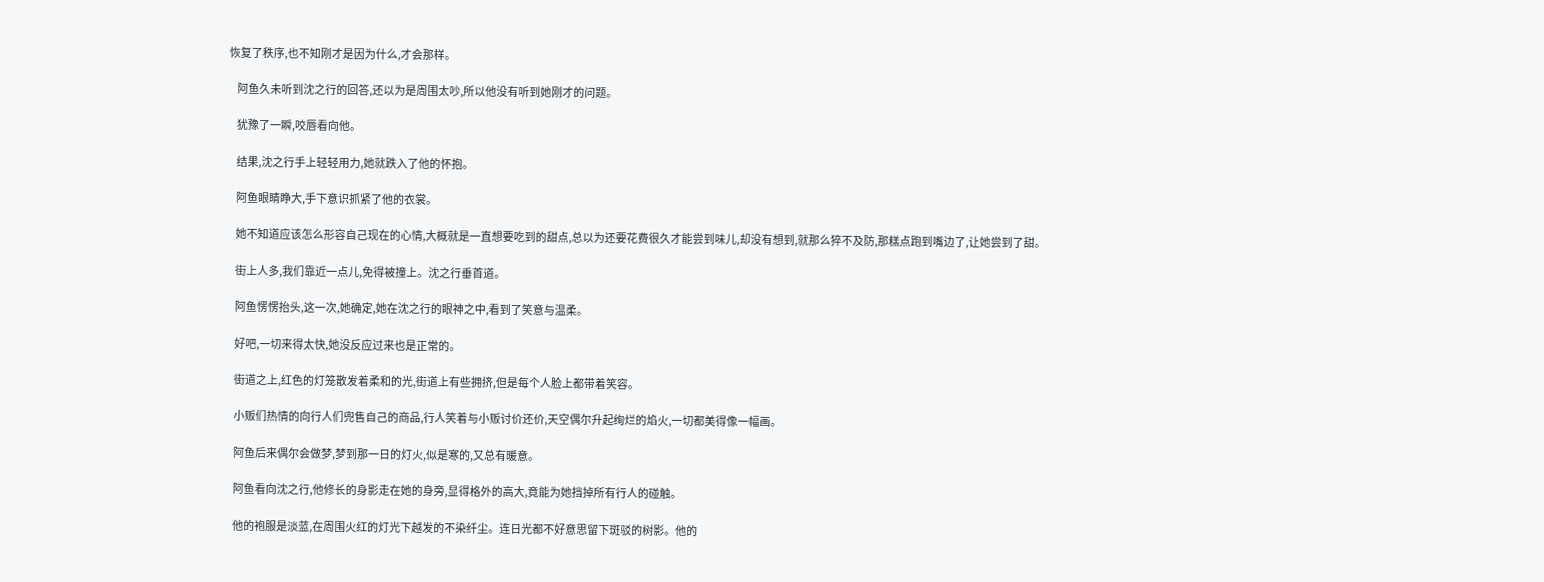恢复了秩序,也不知刚才是因为什么,才会那样。

    阿鱼久未听到沈之行的回答,还以为是周围太吵,所以他没有听到她刚才的问题。

    犹豫了一瞬,咬唇看向他。

    结果,沈之行手上轻轻用力,她就跌入了他的怀抱。

    阿鱼眼睛睁大,手下意识抓紧了他的衣裳。

    她不知道应该怎么形容自己现在的心情,大概就是一直想要吃到的甜点,总以为还要花费很久才能尝到味儿,却没有想到,就那么猝不及防,那糕点跑到嘴边了,让她尝到了甜。

    街上人多,我们靠近一点儿,免得被撞上。沈之行垂首道。

    阿鱼愣愣抬头,这一次,她确定,她在沈之行的眼神之中,看到了笑意与温柔。

    好吧,一切来得太快,她没反应过来也是正常的。

    街道之上,红色的灯笼散发着柔和的光,街道上有些拥挤,但是每个人脸上都带着笑容。

    小贩们热情的向行人们兜售自己的商品,行人笑着与小贩讨价还价,天空偶尔升起绚烂的焰火,一切都美得像一幅画。

    阿鱼后来偶尔会做梦,梦到那一日的灯火,似是寒的,又总有暖意。

    阿鱼看向沈之行,他修长的身影走在她的身旁,显得格外的高大,竟能为她挡掉所有行人的碰触。

    他的袍服是淡蓝,在周围火红的灯光下越发的不染纤尘。连日光都不好意思留下斑驳的树影。他的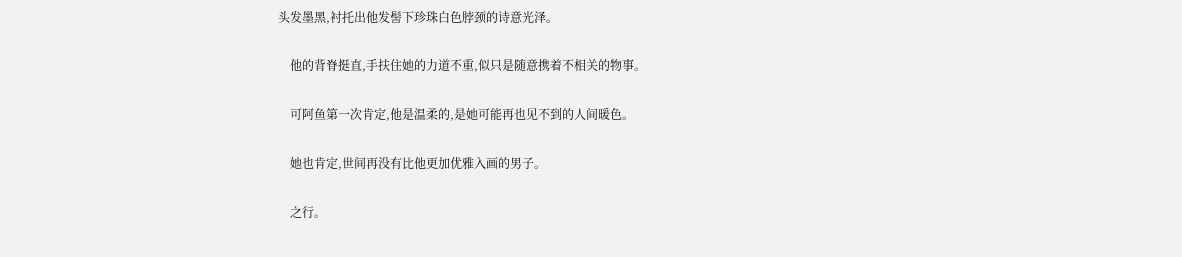头发墨黑,衬托出他发髻下珍珠白色脖颈的诗意光泽。

    他的背脊挺直,手扶住她的力道不重,似只是随意携着不相关的物事。

    可阿鱼第一次肯定,他是温柔的,是她可能再也见不到的人间暖色。

    她也肯定,世间再没有比他更加优雅入画的男子。

    之行。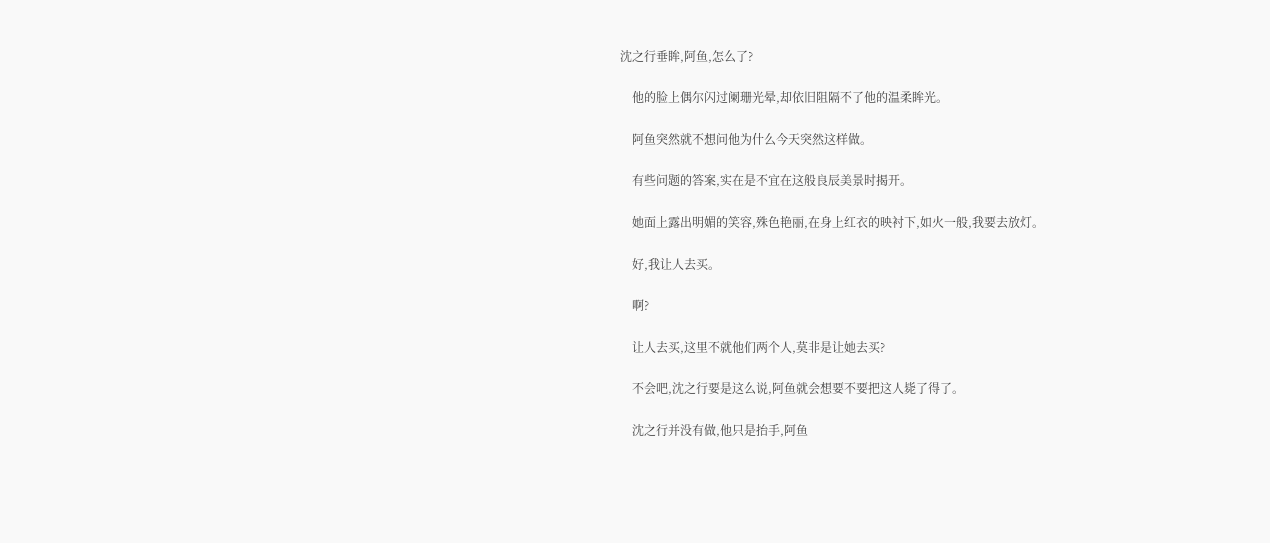沈之行垂眸,阿鱼,怎么了?

    他的脸上偶尔闪过阑珊光晕,却依旧阻隔不了他的温柔眸光。

    阿鱼突然就不想问他为什么今天突然这样做。

    有些问题的答案,实在是不宜在这般良辰美景时揭开。

    她面上露出明媚的笑容,殊色艳丽,在身上红衣的映衬下,如火一般,我要去放灯。

    好,我让人去买。

    啊?

    让人去买,这里不就他们两个人,莫非是让她去买?

    不会吧,沈之行要是这么说,阿鱼就会想要不要把这人毙了得了。

    沈之行并没有做,他只是抬手,阿鱼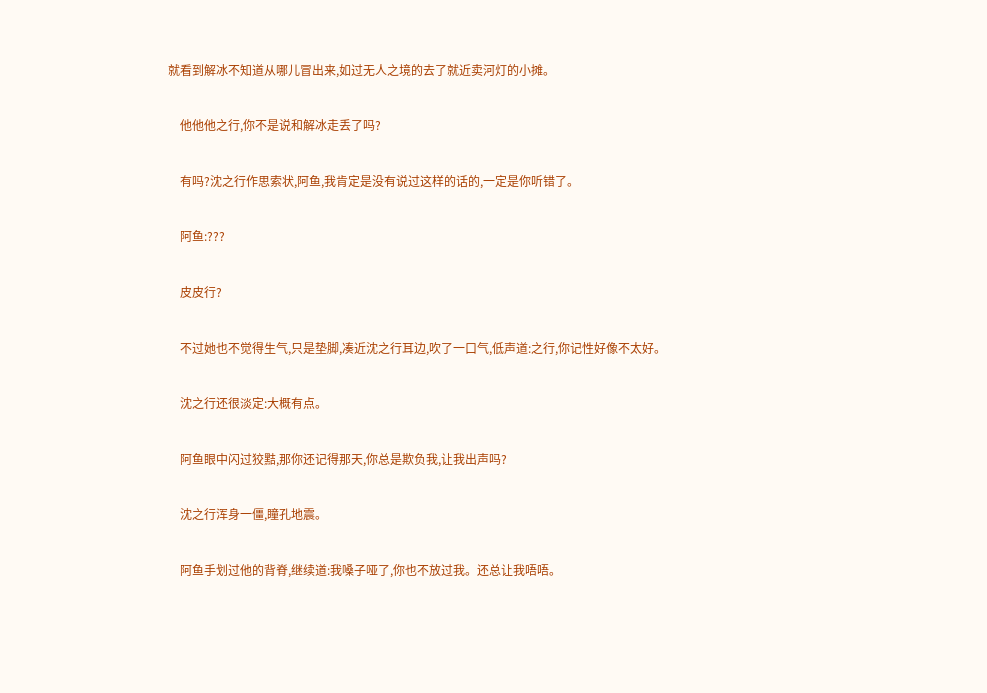就看到解冰不知道从哪儿冒出来,如过无人之境的去了就近卖河灯的小摊。

    他他他之行,你不是说和解冰走丢了吗?

    有吗?沈之行作思索状,阿鱼,我肯定是没有说过这样的话的,一定是你听错了。

    阿鱼:???

    皮皮行?

    不过她也不觉得生气,只是垫脚,凑近沈之行耳边,吹了一口气,低声道:之行,你记性好像不太好。

    沈之行还很淡定:大概有点。

    阿鱼眼中闪过狡黠,那你还记得那天,你总是欺负我,让我出声吗?

    沈之行浑身一僵,瞳孔地震。

    阿鱼手划过他的背脊,继续道:我嗓子哑了,你也不放过我。还总让我唔唔。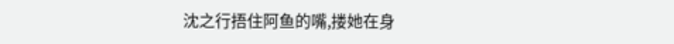沈之行捂住阿鱼的嘴,搂她在身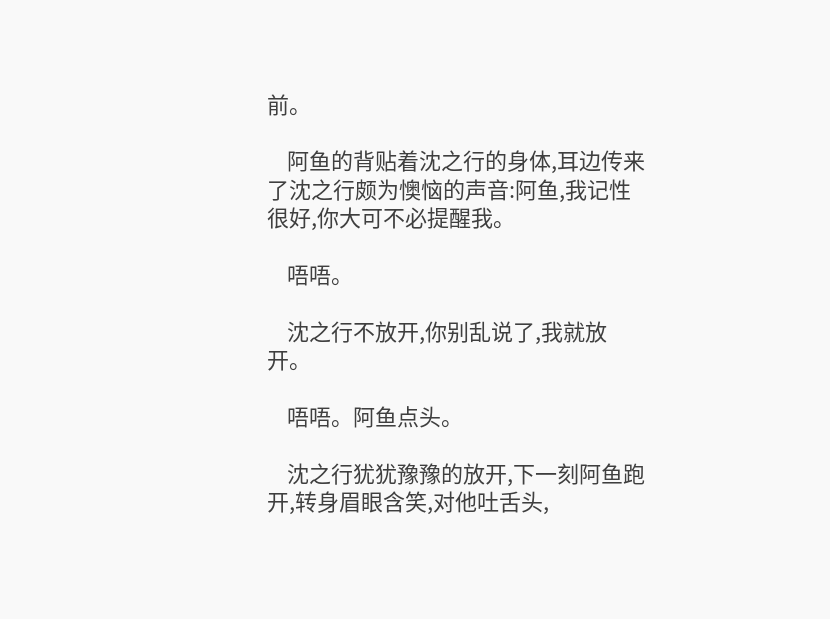前。

    阿鱼的背贴着沈之行的身体,耳边传来了沈之行颇为懊恼的声音:阿鱼,我记性很好,你大可不必提醒我。

    唔唔。

    沈之行不放开,你别乱说了,我就放开。

    唔唔。阿鱼点头。

    沈之行犹犹豫豫的放开,下一刻阿鱼跑开,转身眉眼含笑,对他吐舌头,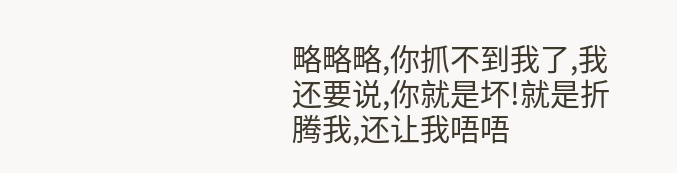略略略,你抓不到我了,我还要说,你就是坏!就是折腾我,还让我唔唔